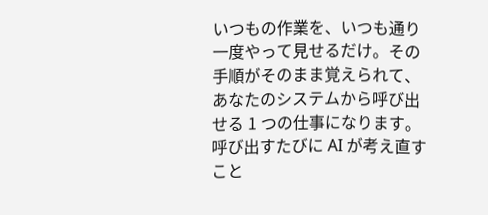いつもの作業を、いつも通り一度やって見せるだけ。その手順がそのまま覚えられて、あなたのシステムから呼び出せる 1 つの仕事になります。呼び出すたびに AI が考え直すこと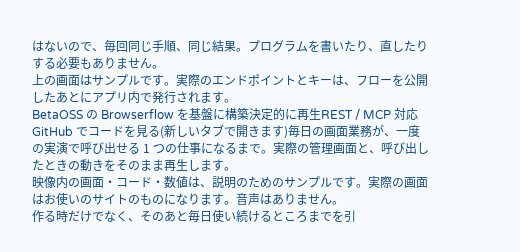はないので、毎回同じ手順、同じ結果。プログラムを書いたり、直したりする必要もありません。
上の画面はサンプルです。実際のエンドポイントとキーは、フローを公開したあとにアプリ内で発行されます。
BetaOSS の Browserflow を基盤に構築決定的に再生REST / MCP 対応
GitHub でコードを見る(新しいタブで開きます)毎日の画面業務が、一度の実演で呼び出せる 1 つの仕事になるまで。実際の管理画面と、呼び出したときの動きをそのまま再生します。
映像内の画面・コード・数値は、説明のためのサンプルです。実際の画面はお使いのサイトのものになります。音声はありません。
作る時だけでなく、そのあと毎日使い続けるところまでを引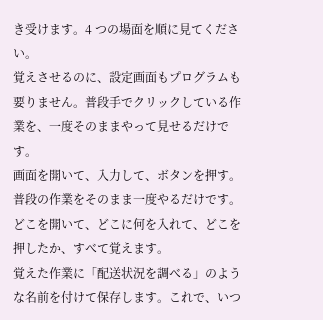き受けます。4 つの場面を順に見てください。
覚えさせるのに、設定画面もプログラムも要りません。普段手でクリックしている作業を、一度そのままやって見せるだけです。
画面を開いて、入力して、ボタンを押す。普段の作業をそのまま一度やるだけです。どこを開いて、どこに何を入れて、どこを押したか、すべて覚えます。
覚えた作業に「配送状況を調べる」のような名前を付けて保存します。これで、いつ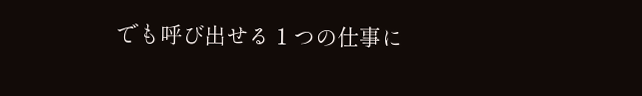でも呼び出せる 1 つの仕事に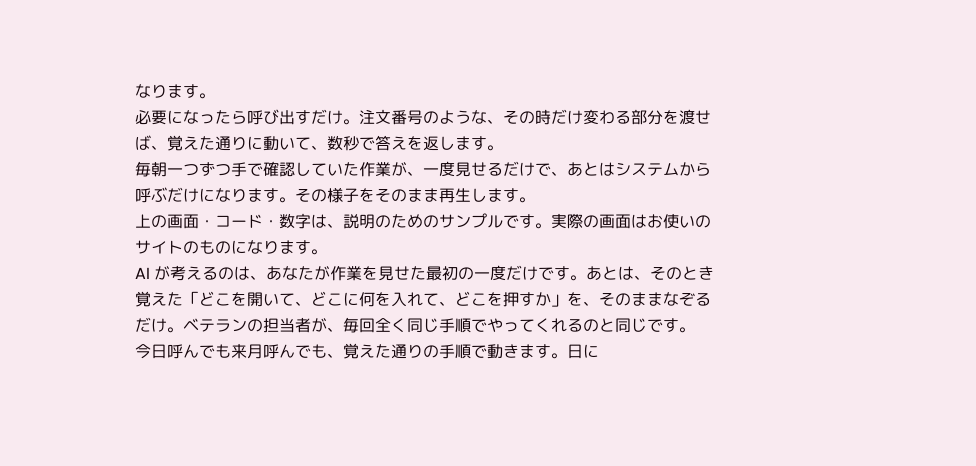なります。
必要になったら呼び出すだけ。注文番号のような、その時だけ変わる部分を渡せば、覚えた通りに動いて、数秒で答えを返します。
毎朝一つずつ手で確認していた作業が、一度見せるだけで、あとはシステムから呼ぶだけになります。その様子をそのまま再生します。
上の画面・コード・数字は、説明のためのサンプルです。実際の画面はお使いのサイトのものになります。
AI が考えるのは、あなたが作業を見せた最初の一度だけです。あとは、そのとき覚えた「どこを開いて、どこに何を入れて、どこを押すか」を、そのままなぞるだけ。ベテランの担当者が、毎回全く同じ手順でやってくれるのと同じです。
今日呼んでも来月呼んでも、覚えた通りの手順で動きます。日に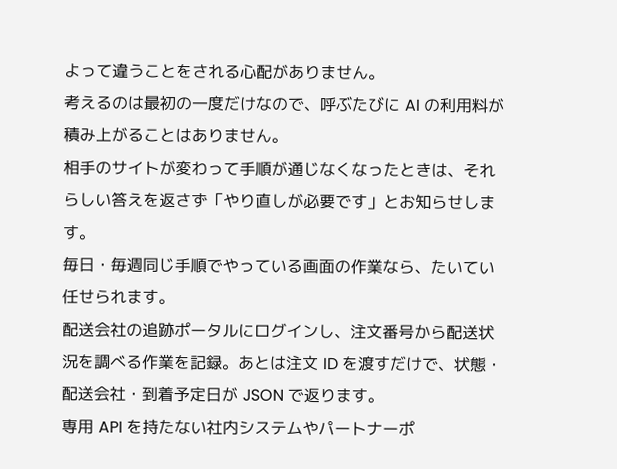よって違うことをされる心配がありません。
考えるのは最初の一度だけなので、呼ぶたびに AI の利用料が積み上がることはありません。
相手のサイトが変わって手順が通じなくなったときは、それらしい答えを返さず「やり直しが必要です」とお知らせします。
毎日・毎週同じ手順でやっている画面の作業なら、たいてい任せられます。
配送会社の追跡ポータルにログインし、注文番号から配送状況を調べる作業を記録。あとは注文 ID を渡すだけで、状態・配送会社・到着予定日が JSON で返ります。
専用 API を持たない社内システムやパートナーポ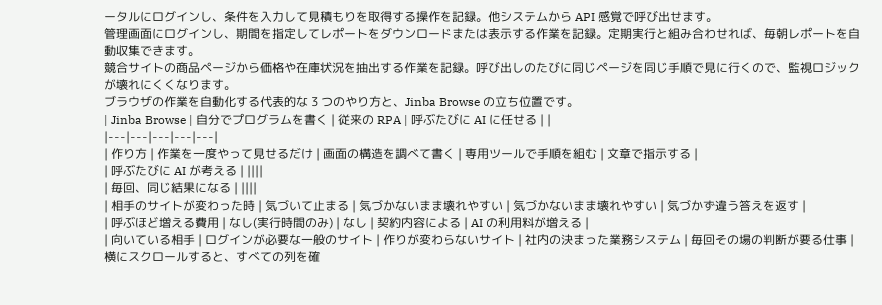ータルにログインし、条件を入力して見積もりを取得する操作を記録。他システムから API 感覚で呼び出せます。
管理画面にログインし、期間を指定してレポートをダウンロードまたは表示する作業を記録。定期実行と組み合わせれば、毎朝レポートを自動収集できます。
競合サイトの商品ページから価格や在庫状況を抽出する作業を記録。呼び出しのたびに同じページを同じ手順で見に行くので、監視ロジックが壊れにくくなります。
ブラウザの作業を自動化する代表的な 3 つのやり方と、Jinba Browse の立ち位置です。
| Jinba Browse | 自分でプログラムを書く | 従来の RPA | 呼ぶたびに AI に任せる | |
|---|---|---|---|---|
| 作り方 | 作業を一度やって見せるだけ | 画面の構造を調べて書く | 専用ツールで手順を組む | 文章で指示する |
| 呼ぶたびに AI が考える | ||||
| 毎回、同じ結果になる | ||||
| 相手のサイトが変わった時 | 気づいて止まる | 気づかないまま壊れやすい | 気づかないまま壊れやすい | 気づかず違う答えを返す |
| 呼ぶほど増える費用 | なし(実行時間のみ) | なし | 契約内容による | AI の利用料が増える |
| 向いている相手 | ログインが必要な一般のサイト | 作りが変わらないサイト | 社内の決まった業務システム | 毎回その場の判断が要る仕事 |
横にスクロールすると、すべての列を確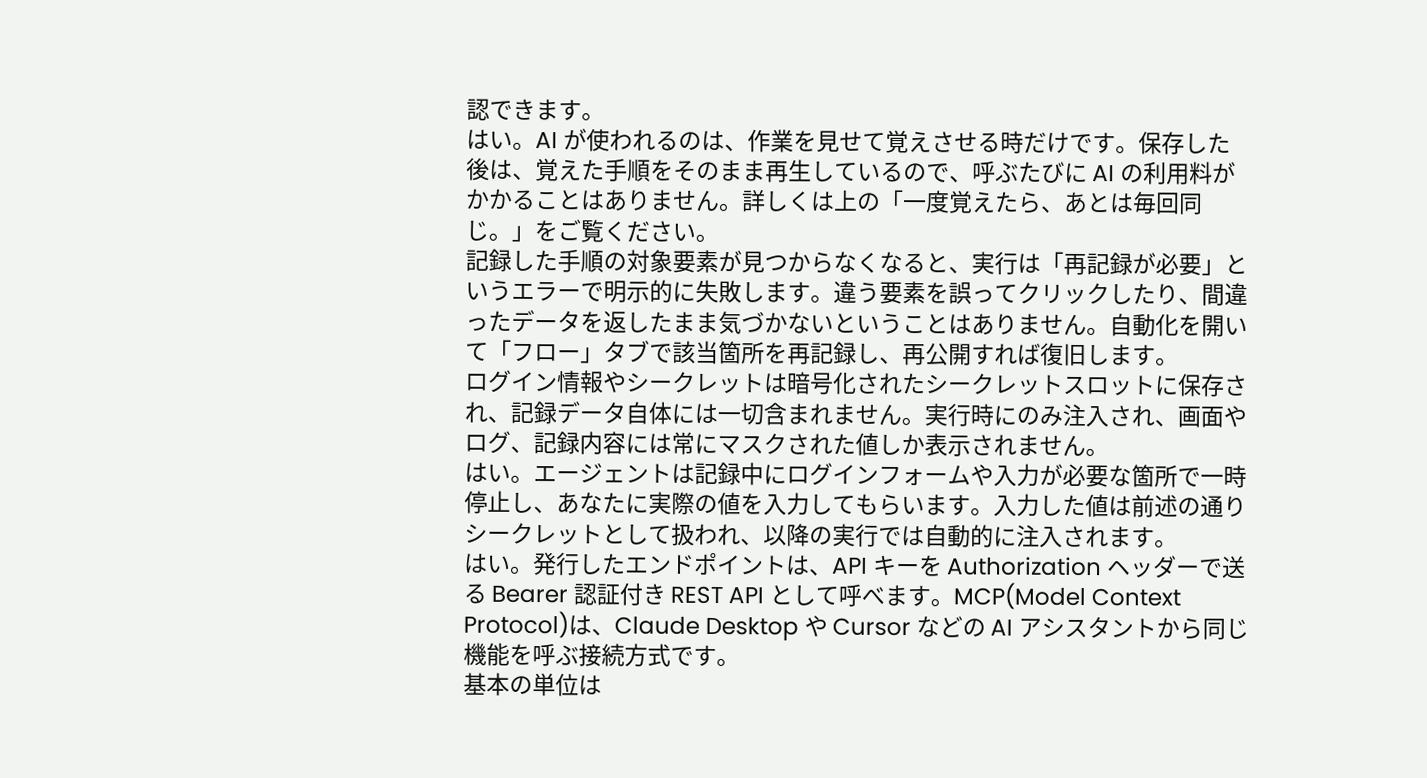認できます。
はい。AI が使われるのは、作業を見せて覚えさせる時だけです。保存した後は、覚えた手順をそのまま再生しているので、呼ぶたびに AI の利用料がかかることはありません。詳しくは上の「一度覚えたら、あとは毎回同じ。」をご覧ください。
記録した手順の対象要素が見つからなくなると、実行は「再記録が必要」というエラーで明示的に失敗します。違う要素を誤ってクリックしたり、間違ったデータを返したまま気づかないということはありません。自動化を開いて「フロー」タブで該当箇所を再記録し、再公開すれば復旧します。
ログイン情報やシークレットは暗号化されたシークレットスロットに保存され、記録データ自体には一切含まれません。実行時にのみ注入され、画面やログ、記録内容には常にマスクされた値しか表示されません。
はい。エージェントは記録中にログインフォームや入力が必要な箇所で一時停止し、あなたに実際の値を入力してもらいます。入力した値は前述の通りシークレットとして扱われ、以降の実行では自動的に注入されます。
はい。発行したエンドポイントは、API キーを Authorization ヘッダーで送る Bearer 認証付き REST API として呼べます。MCP(Model Context Protocol)は、Claude Desktop や Cursor などの AI アシスタントから同じ機能を呼ぶ接続方式です。
基本の単位は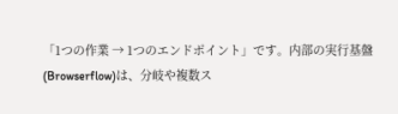「1つの作業 → 1つのエンドポイント」です。内部の実行基盤(Browserflow)は、分岐や複数ス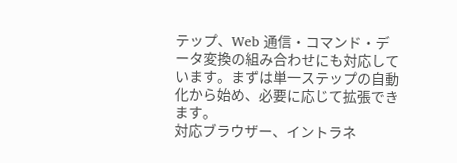テップ、Web 通信・コマンド・データ変換の組み合わせにも対応しています。まずは単一ステップの自動化から始め、必要に応じて拡張できます。
対応ブラウザー、イントラネ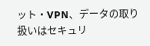ット・VPN、データの取り扱いはセキュリ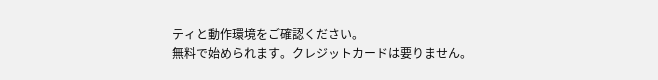ティと動作環境をご確認ください。
無料で始められます。クレジットカードは要りません。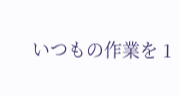いつもの作業を 1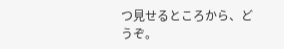つ見せるところから、どうぞ。